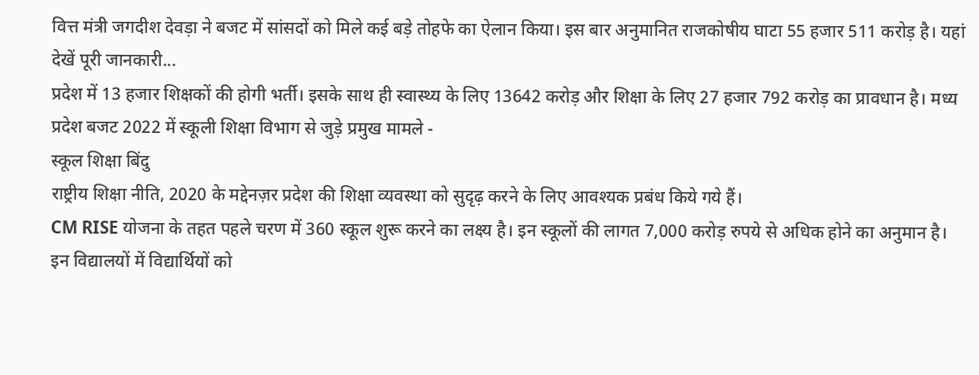वित्त मंत्री जगदीश देवड़ा ने बजट में सांसदों को मिले कई बड़े तोहफे का ऐलान किया। इस बार अनुमानित राजकोषीय घाटा 55 हजार 511 करोड़ है। यहां देखें पूरी जानकारी...
प्रदेश में 13 हजार शिक्षकों की होगी भर्ती। इसके साथ ही स्वास्थ्य के लिए 13642 करोड़ और शिक्षा के लिए 27 हजार 792 करोड़ का प्रावधान है। मध्य प्रदेश बजट 2022 में स्कूली शिक्षा विभाग से जुड़े प्रमुख मामले -
स्कूल शिक्षा बिंदु
राष्ट्रीय शिक्षा नीति, 2020 के मद्देनज़र प्रदेश की शिक्षा व्यवस्था को सुदृढ़ करने के लिए आवश्यक प्रबंध किये गये हैं।
CM RISE योजना के तहत पहले चरण में 360 स्कूल शुरू करने का लक्ष्य है। इन स्कूलों की लागत 7,000 करोड़ रुपये से अधिक होने का अनुमान है। इन विद्यालयों में विद्यार्थियों को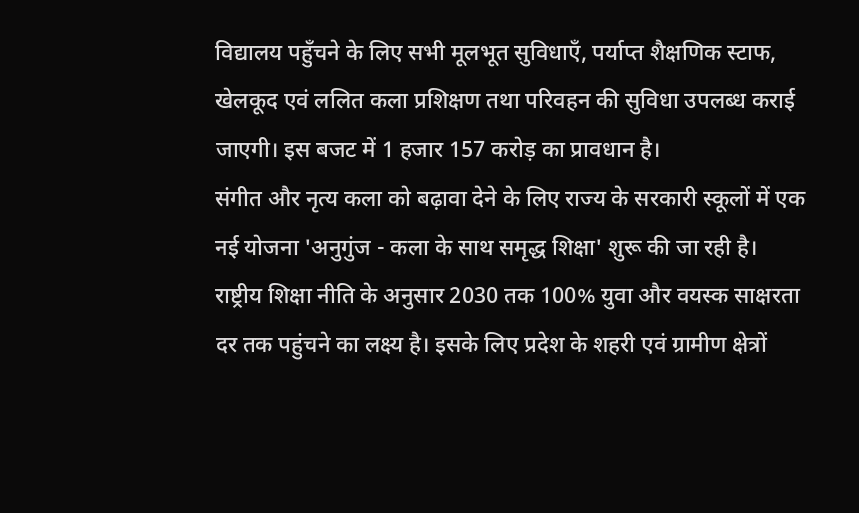विद्यालय पहुँचने के लिए सभी मूलभूत सुविधाएँ, पर्याप्त शैक्षणिक स्टाफ, खेलकूद एवं ललित कला प्रशिक्षण तथा परिवहन की सुविधा उपलब्ध कराई जाएगी। इस बजट में 1 हजार 157 करोड़ का प्रावधान है।
संगीत और नृत्य कला को बढ़ावा देने के लिए राज्य के सरकारी स्कूलों में एक नई योजना 'अनुगुंज - कला के साथ समृद्ध शिक्षा' शुरू की जा रही है।
राष्ट्रीय शिक्षा नीति के अनुसार 2030 तक 100% युवा और वयस्क साक्षरता दर तक पहुंचने का लक्ष्य है। इसके लिए प्रदेश के शहरी एवं ग्रामीण क्षेत्रों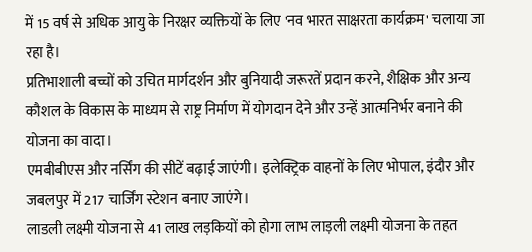में 15 वर्ष से अधिक आयु के निरक्षर व्यक्तियों के लिए 'नव भारत साक्षरता कार्यक्रम' चलाया जा रहा है।
प्रतिभाशाली बच्चों को उचित मार्गदर्शन और बुनियादी जरूरतें प्रदान करने, शैक्षिक और अन्य कौशल के विकास के माध्यम से राष्ट्र निर्माण में योगदान देने और उन्हें आत्मनिर्भर बनाने की योजना का वादा।
एमबीबीएस और नर्सिंग की सीटें बढ़ाई जाएंगी। इलेक्ट्रिक वाहनों के लिए भोपाल, इंदौर और जबलपुर में 217 चार्जिंग स्टेशन बनाए जाएंगे।
लाडली लक्ष्मी योजना से 41 लाख लड़कियों को होगा लाभ लाड़ली लक्ष्मी योजना के तहत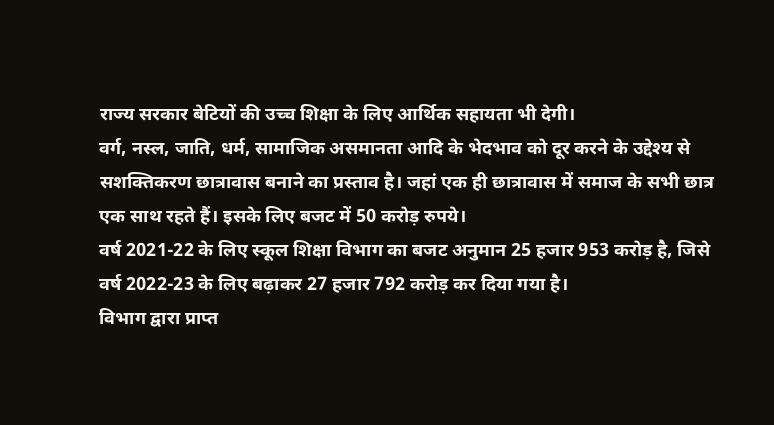राज्य सरकार बेटियों की उच्च शिक्षा के लिए आर्थिक सहायता भी देगी।
वर्ग, नस्ल, जाति, धर्म, सामाजिक असमानता आदि के भेदभाव को दूर करने के उद्देश्य से सशक्तिकरण छात्रावास बनाने का प्रस्ताव है। जहां एक ही छात्रावास में समाज के सभी छात्र एक साथ रहते हैं। इसके लिए बजट में 50 करोड़ रुपये।
वर्ष 2021-22 के लिए स्कूल शिक्षा विभाग का बजट अनुमान 25 हजार 953 करोड़ है, जिसे वर्ष 2022-23 के लिए बढ़ाकर 27 हजार 792 करोड़ कर दिया गया है।
विभाग द्वारा प्राप्त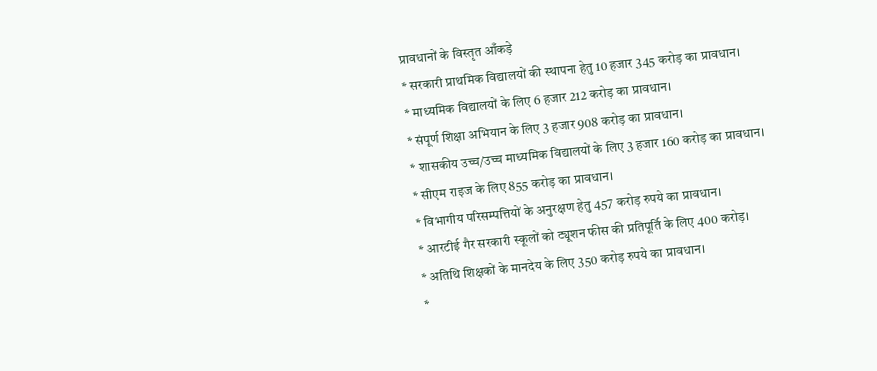प्रावधानों के विस्तृत आँकड़े
* सरकारी प्राथमिक विद्यालयों की स्थापना हेतु 10 हजार 345 करोड़ का प्रावधान।
* माध्यमिक विद्यालयों के लिए 6 हजार 212 करोड़ का प्रावधान।
* संपूर्ण शिक्षा अभियान के लिए 3 हजार 908 करोड़ का प्रावधान।
* शासकीय उच्च/उच्च माध्यमिक विद्यालयों के लिए 3 हजार 160 करोड़ का प्रावधान।
* सीएम राइज के लिए 855 करोड़ का प्रावधान।
* विभागीय परिसम्पत्तियों के अनुरक्षण हेतु 457 करोड़ रुपये का प्रावधान।
* आरटीई गैर सरकारी स्कूलों को ट्यूशन फीस की प्रतिपूर्ति के लिए 400 करोड़।
* अतिथि शिक्षकों के मानदेय के लिए 350 करोड़ रुपये का प्रावधान।
*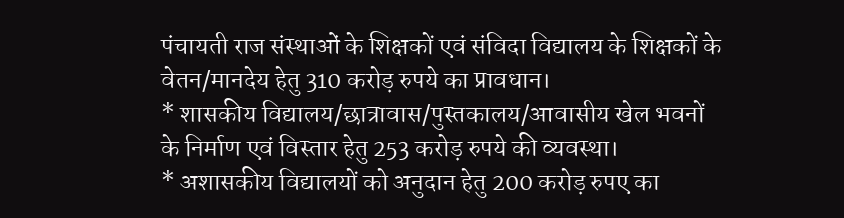पंचायती राज संस्थाओं के शिक्षकों एवं संविदा विद्यालय के शिक्षकों के वेतन/मानदेय हेतु 310 करोड़ रुपये का प्रावधान।
* शासकीय विद्यालय/छात्रावास/पुस्तकालय/आवासीय खेल भवनों के निर्माण एवं विस्तार हेतु 253 करोड़ रुपये की व्यवस्था।
* अशासकीय विद्यालयों को अनुदान हेतु 200 करोड़ रुपए का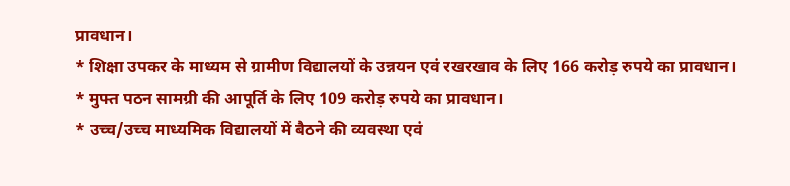प्रावधान।
* शिक्षा उपकर के माध्यम से ग्रामीण विद्यालयों के उन्नयन एवं रखरखाव के लिए 166 करोड़ रुपये का प्रावधान।
* मुफ्त पठन सामग्री की आपूर्ति के लिए 109 करोड़ रुपये का प्रावधान।
* उच्च/उच्च माध्यमिक विद्यालयों में बैठने की व्यवस्था एवं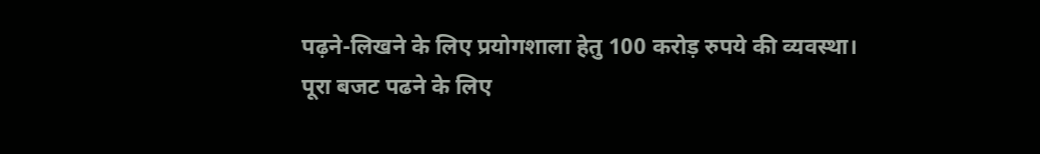पढ़ने-लिखने के लिए प्रयोगशाला हेतु 100 करोड़ रुपये की व्यवस्था।
पूरा बजट पढने के लिए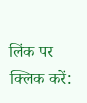लिंक पर क्लिक करें: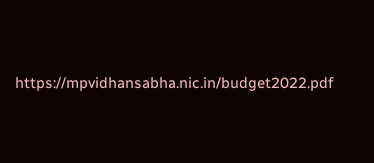https://mpvidhansabha.nic.in/budget2022.pdf